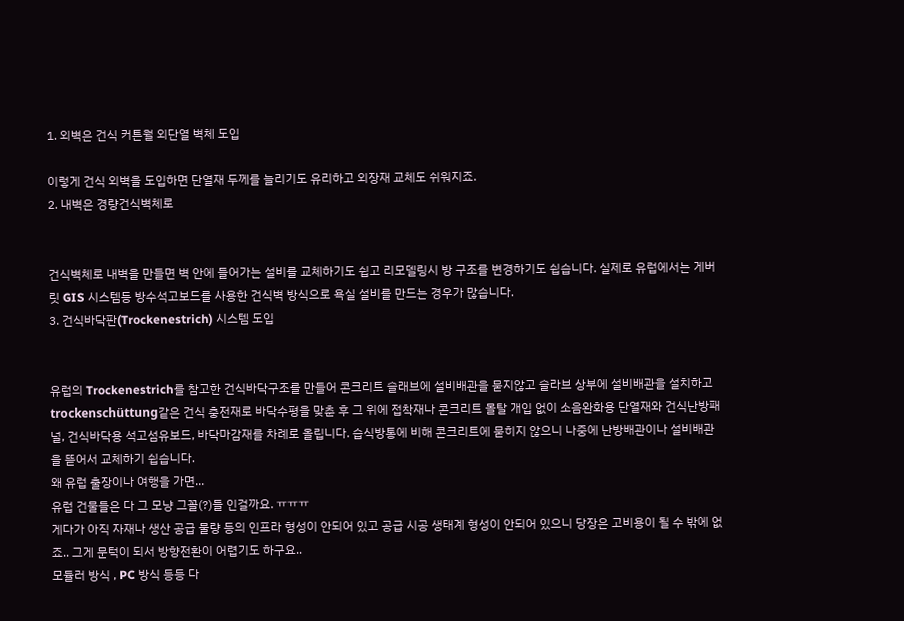1. 외벽은 건식 커튼월 외단열 벽체 도입

이렇게 건식 외벽을 도입하면 단열재 두께를 늘리기도 유리하고 외장재 교체도 쉬워지죠.
2. 내벽은 경량건식벽체로


건식벽체로 내벽을 만들면 벽 안에 들어가는 설비를 교체하기도 쉽고 리모델링시 방 구조를 변경하기도 쉽습니다. 실제로 유럽에서는 게버릿 GIS 시스템등 방수석고보드를 사용한 건식벽 방식으로 욕실 설비를 만드는 경우가 많습니다.
3. 건식바닥판(Trockenestrich) 시스템 도입


유럽의 Trockenestrich를 참고한 건식바닥구조를 만들어 콘크리트 슬래브에 설비배관을 묻지않고 슬라브 상부에 설비배관을 설치하고 trockenschüttung같은 건식 충전재로 바닥수평을 맞춘 후 그 위에 접착재나 콘크리트 몰탈 개입 없이 소음완화용 단열재와 건식난방패널, 건식바닥용 석고섬유보드, 바닥마감재를 차례로 올립니다. 습식방통에 비해 콘크리트에 묻히지 않으니 나중에 난방배관이나 설비배관을 뜯어서 교체하기 쉽습니다.
왜 유럽 출장이나 여행을 가면...
유럽 건물들은 다 그 모냥 그꼴(?)들 인걸까요. ㅠㅠㅠ
게다가 아직 자재나 생산 공급 물량 등의 인프라 형성이 안되어 있고 공급 시공 생태계 형성이 안되어 있으니 당장은 고비용이 될 수 밖에 없죠.. 그게 문턱이 되서 방향전환이 어렵기도 하구요..
모듈러 방식 , PC 방식 등등 다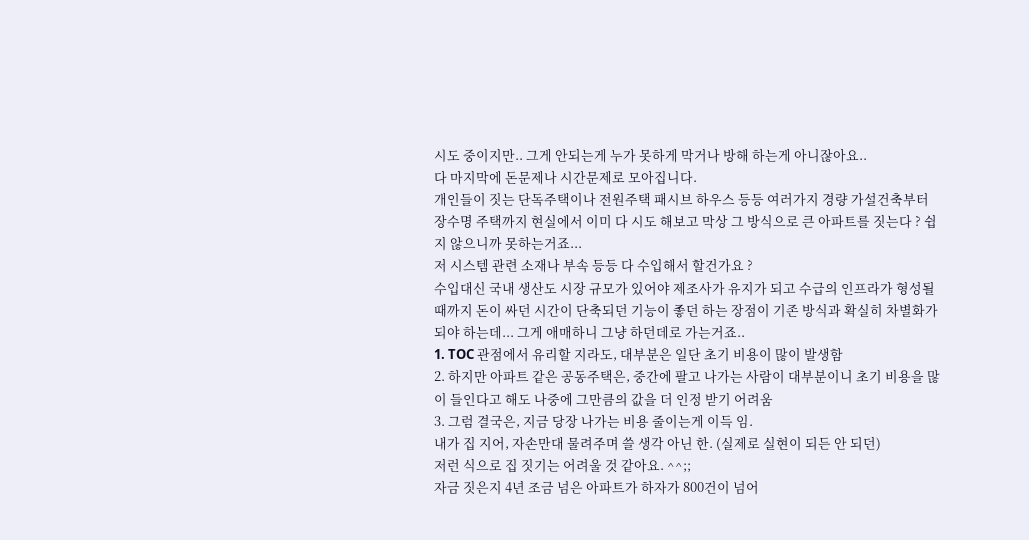시도 중이지만.. 그게 안되는게 누가 못하게 막거나 방해 하는게 아니잖아요..
다 마지막에 돈문제나 시간문제로 모아집니다.
개인들이 짓는 단독주택이나 전원주택 패시브 하우스 등등 여러가지 경량 가설건축부터 장수명 주택까지 현실에서 이미 다 시도 해보고 막상 그 방식으로 큰 아파트를 짓는다 ? 쉽지 않으니까 못하는거죠...
저 시스템 관련 소재나 부속 등등 다 수입해서 할건가요 ?
수입대신 국내 생산도 시장 규모가 있어야 제조사가 유지가 되고 수급의 인프라가 형성될 때까지 돈이 싸던 시간이 단축되던 기능이 좋던 하는 장점이 기존 방식과 확실히 차별화가 되야 하는데... 그게 애매하니 그냥 하던데로 가는거죠..
1. TOC 관점에서 유리할 지라도, 대부분은 일단 초기 비용이 많이 발생함
2. 하지만 아파트 같은 공동주택은, 중간에 팔고 나가는 사람이 대부분이니 초기 비용을 많이 들인다고 해도 나중에 그만큼의 값을 더 인정 받기 어려움
3. 그럼 결국은, 지금 당장 나가는 비용 줄이는게 이득 임.
내가 집 지어, 자손만대 물려주며 쓸 생각 아닌 한. (실제로 실현이 되든 안 되던)
저런 식으로 집 짓기는 어려울 것 같아요. ^^;;
자금 짓은지 4년 조금 넘은 아파트가 하자가 800건이 넘어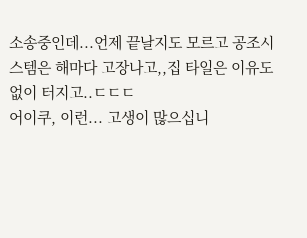소송중인데...언제 끝날지도 모르고 공조시스템은 해마다 고장나고,,집 타일은 이유도 없이 터지고..ㄷㄷㄷ
어이쿠, 이런... 고생이 많으십니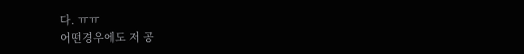다. ㅠㅠ
어떤경우에도 저 공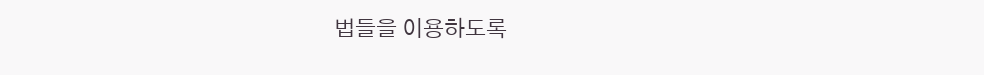법들을 이용하도록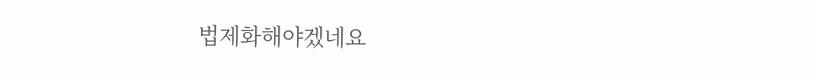법제화해야겠네요